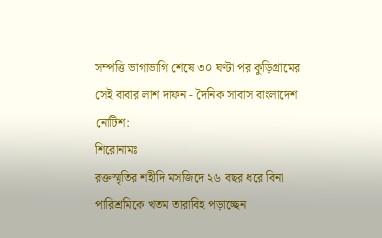সম্পত্তি ভাগাভাগি শেষে ৩০ ঘণ্টা পর কুড়িগ্রামের সেই বাবার লাশ দাফন - দৈনিক সাবাস বাংলাদেশ
নোটিশ:
শিরোনামঃ
রক্তস্মৃতির শহীদি মসজিদে ২৬ বছর ধরে বিনা পারিশ্রমিকে খতম তারাবিহ পড়াচ্ছেন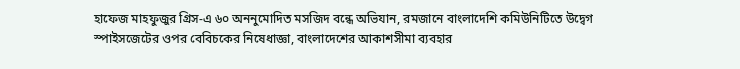হাফেজ মাহফুজুর গ্রিস-এ ৬০ অননুমোদিত মসজিদ বন্ধে অভিযান, রমজানে বাংলাদেশি কমিউনিটিতে উদ্বেগ স্পাইসজেটের ওপর বেবিচকের নিষেধাজ্ঞা, বাংলাদেশের আকাশসীমা ব্যবহার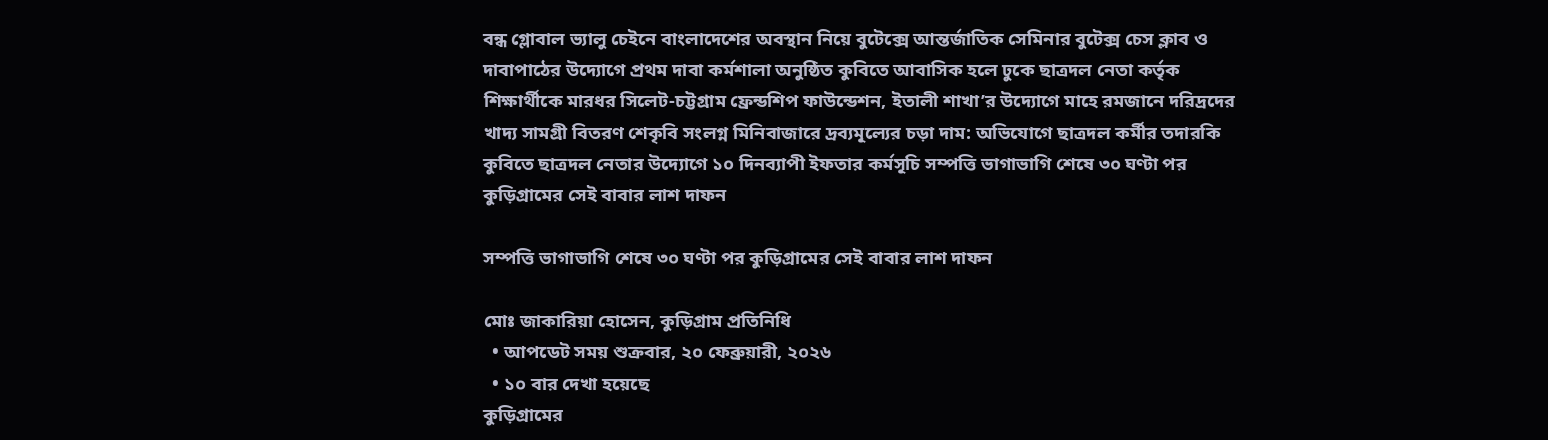বন্ধ গ্লোবাল ভ্যালু চেইনে বাংলাদেশের অবস্থান নিয়ে বুটেক্সে আন্তর্জাতিক সেমিনার বুটেক্স চেস ক্লাব ও দাবাপাঠের উদ্যোগে প্রথম দাবা কর্মশালা অনুষ্ঠিত কুবিতে আবাসিক হলে ঢুকে ছাত্রদল নেতা কর্তৃক শিক্ষার্থীকে মারধর সিলেট-চট্টগ্রাম ফ্রেন্ডশিপ ফাউন্ডেশন, ইতালী শাখা’র উদ্যোগে মা‌হে রমজানে দরিদ্রদের খাদ্য সামগ্রী বিতরণ শেকৃবি সংলগ্ন মিনিবাজারে দ্রব্যমূল্যের চড়া দাম: অভিযোগে ছাত্রদল কর্মীর তদারকি কুবিতে ছাত্রদল নেতার উদ্যোগে ১০ দিনব্যাপী ইফতার কর্মসূচি সম্পত্তি ভাগাভাগি শেষে ৩০ ঘণ্টা পর কুড়িগ্রামের সেই বাবার লাশ দাফন

সম্পত্তি ভাগাভাগি শেষে ৩০ ঘণ্টা পর কুড়িগ্রামের সেই বাবার লাশ দাফন

মোঃ জাকারিয়া হোসেন, কুড়িগ্রাম প্রতিনিধি
  • আপডেট সময় শুক্রবার, ২০ ফেব্রুয়ারী, ২০২৬
  • ১০ বার দেখা হয়েছে
কুড়িগ্রামের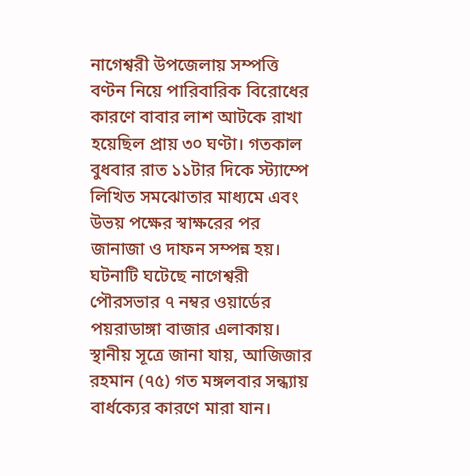নাগেশ্বরী উপজেলায় সম্পত্তি বণ্টন নিয়ে পারিবারিক বিরোধের কারণে বাবার লাশ আটকে রাখা হয়েছিল প্রায় ৩০ ঘণ্টা। গতকাল বুধবার রাত ১১টার দিকে স্ট্যাম্পে লিখিত সমঝোতার মাধ্যমে এবং উভয় পক্ষের স্বাক্ষরের পর জানাজা ও দাফন সম্পন্ন হয়। ঘটনাটি ঘটেছে নাগেশ্বরী পৌরসভার ৭ নম্বর ওয়ার্ডের পয়রাডাঙ্গা বাজার এলাকায়।
স্থানীয় সূত্রে জানা যায়, আজিজার রহমান (৭৫) গত মঙ্গলবার সন্ধ্যায় বার্ধক্যের কারণে মারা যান।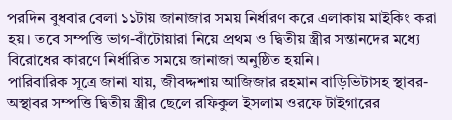পরদিন বুধবার বেলা ১১টায় জানাজার সময় নির্ধারণ করে এলাকায় মাইকিং করা হয়। তবে সম্পত্তি ভাগ-বাঁটোয়ারা নিয়ে প্রথম ও দ্বিতীয় স্ত্রীর সন্তানদের মধ্যে বিরোধের কারণে নির্ধারিত সময়ে জানাজা অনুষ্ঠিত হয়নি।
পারিবারিক সূত্রে জানা যায়, জীবদ্দশায় আজিজার রহমান বাড়িভিটাসহ স্থাবর-অস্থাবর সম্পত্তি দ্বিতীয় স্ত্রীর ছেলে রফিকুল ইসলাম ওরফে টাইগারের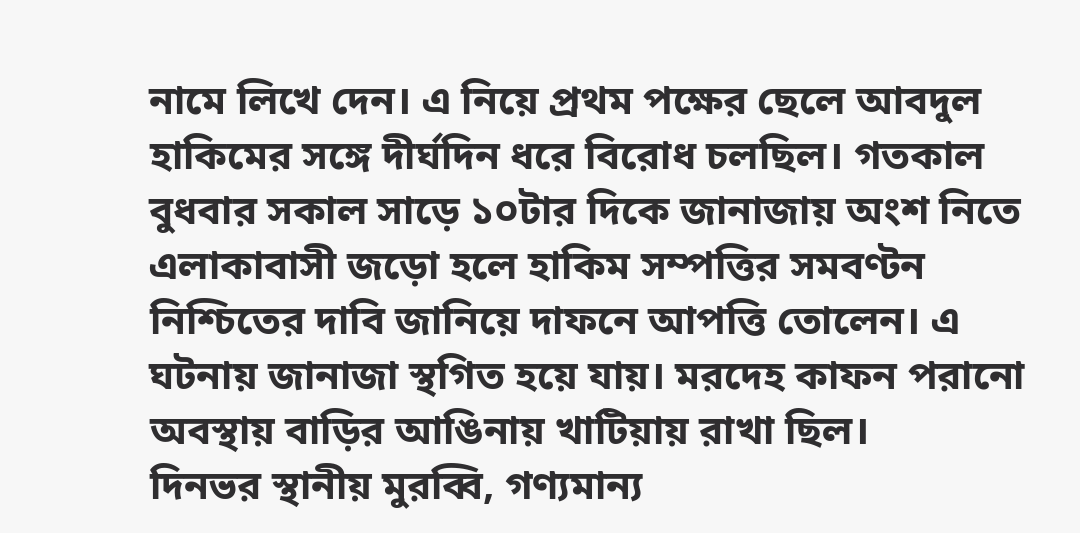নামে লিখে দেন। এ নিয়ে প্রথম পক্ষের ছেলে আবদুল হাকিমের সঙ্গে দীর্ঘদিন ধরে বিরোধ চলছিল। গতকাল বুধবার সকাল সাড়ে ১০টার দিকে জানাজায় অংশ নিতে এলাকাবাসী জড়ো হলে হাকিম সম্পত্তির সমবণ্টন নিশ্চিতের দাবি জানিয়ে দাফনে আপত্তি তোলেন। এ ঘটনায় জানাজা স্থগিত হয়ে যায়। মরদেহ কাফন পরানো অবস্থায় বাড়ির আঙিনায় খাটিয়ায় রাখা ছিল।
দিনভর স্থানীয় মুরব্বি, গণ্যমান্য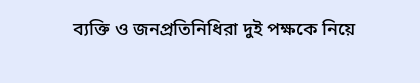ব্যক্তি ও জনপ্রতিনিধিরা দুই পক্ষকে নিয়ে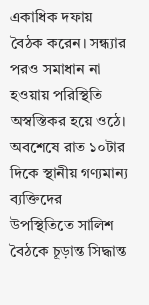একাধিক দফায় বৈঠক করেন। সন্ধ্যার পরও সমাধান না হওয়ায় পরিস্থিতি অস্বস্তিকর হয়ে ওঠে। অবশেষে রাত ১০টার দিকে স্থানীয় গণ্যমান্য ব্যক্তিদের উপস্থিতিতে সালিশ বৈঠকে চূড়ান্ত সিদ্ধান্ত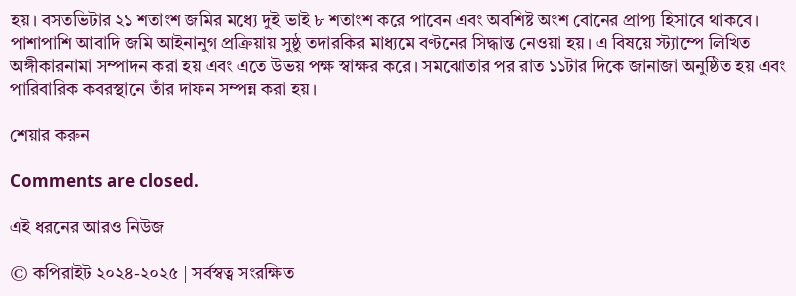হয়। বসতভিটার ২১ শতাংশ জমির মধ্যে দুই ভাই ৮ শতাংশ করে পাবেন এবং অবশিষ্ট অংশ বোনের প্রাপ্য হিসাবে থাকবে। পাশাপাশি আবাদি জমি আইনানুগ প্রক্রিয়ায় সুষ্ঠু তদারকির মাধ্যমে বণ্টনের সিদ্ধান্ত নেওয়া হয়। এ বিষয়ে স্ট্যাম্পে লিখিত অঙ্গীকারনামা সম্পাদন করা হয় এবং এতে উভয় পক্ষ স্বাক্ষর করে। সমঝোতার পর রাত ১১টার দিকে জানাজা অনুষ্ঠিত হয় এবং পারিবারিক কবরস্থানে তাঁর দাফন সম্পন্ন করা হয়।

শেয়ার করুন

Comments are closed.

এই ধরনের আরও নিউজ

© কপিরাইট ২০২৪-২০২৫ | সর্বস্বত্ব সংরক্ষিত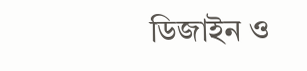ডিজাইন ও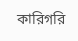কারিগরি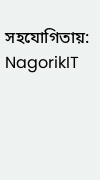সহযোগিতায়: NagorikIT